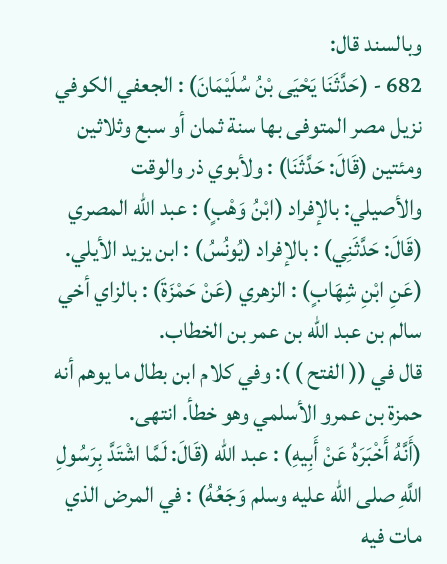وبالسند قال:
682 - (حَدَّثَنَا يَحْيَى بْنُ سُلَيْمَانَ) : الجعفي الكوفي نزيل مصر المتوفى بها سنة ثمان أو سبع وثلاثين ومئتين (قَالَ: حَدَّثَنَا) : ولأبوي ذر والوقت والأصيلي: بالإفراد (ابْنُ وَهْبٍ) : عبد الله المصري (قَالَ: حَدَّثَنِي) : بالإفراد (يُونُسُ) : ابن يزيد الأيلي.
(عَنِ ابْنِ شِهَابٍ) : الزهري (عَنْ حَمْزَةَ) : بالزاي أخي سالم بن عبد الله بن عمر بن الخطاب.
قال في (( الفتح ) ): وفي كلام ابن بطال ما يوهم أنه حمزة بن عمرو الأسلمي وهو خطأ. انتهى.
(أَنَّهُ أَخْبَرَهُ عَنْ أَبِيهِ) : عبد الله (قَالَ: لَمَّا اشْتَدَّ بِرَسُولِ اللَّهِ صلى الله عليه وسلم وَجَعُهُ) : في المرض الذي مات فيه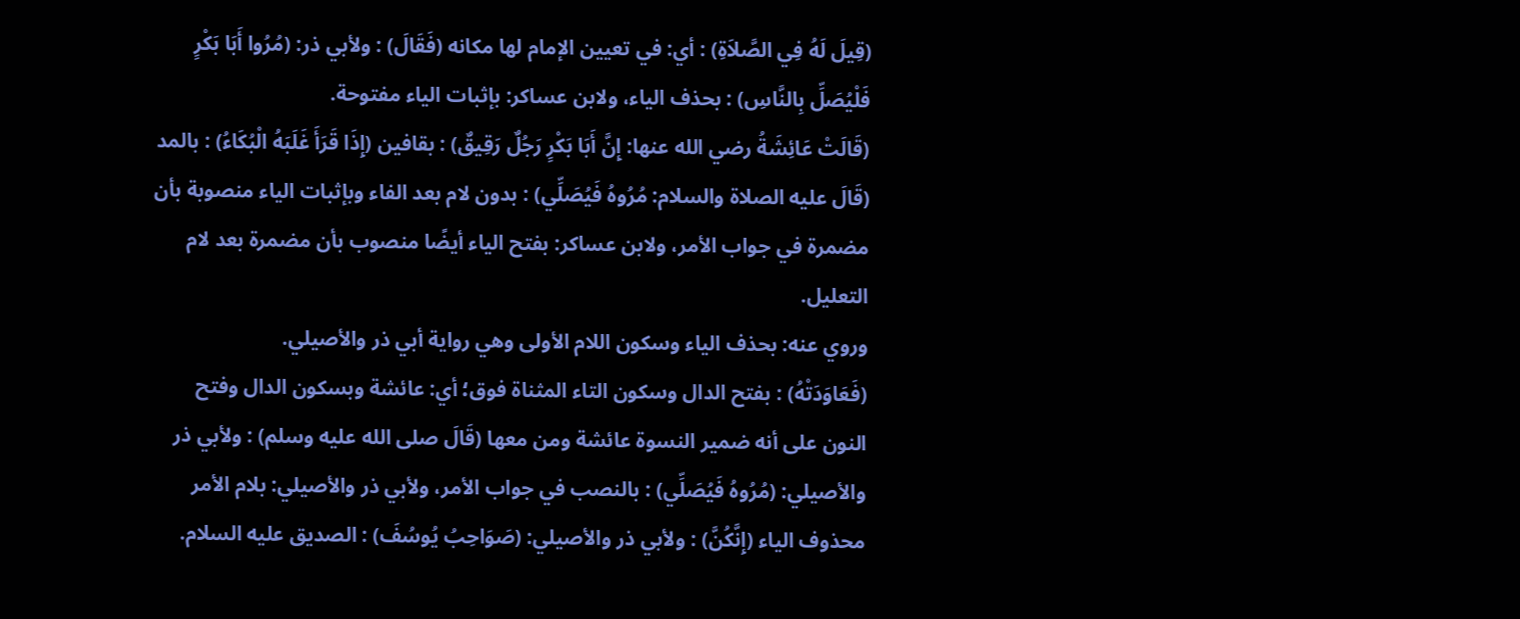(قِيلَ لَهُ فِي الصَّلاَةِ) : أي: في تعيين الإمام لها مكانه (فَقَالَ) : ولأبي ذر: (مُرُوا أَبَا بَكْرٍ فَلْيُصَلِّ بِالنَّاسِ) : بحذف الياء، ولابن عساكر: بإثبات الياء مفتوحة.
(قَالَتْ عَائِشَةُ رضي الله عنها: إِنَّ أَبَا بَكْرٍ رَجُلٌ رَقِيقٌ) : بقافين (إِذَا قَرَأَ غَلَبَهُ الْبُكَاءُ) : بالمد (قَالَ عليه الصلاة والسلام: مُرُوهُ فَيُصَلِّي) : بدون لام بعد الفاء وبإثبات الياء منصوبة بأن مضمرة في جواب الأمر، ولابن عساكر: بفتح الياء أيضًا منصوب بأن مضمرة بعد لام التعليل.
وروي عنه: بحذف الياء وسكون اللام الأولى وهي رواية أبي ذر والأصيلي.
(فَعَاوَدَتْهُ) : بفتح الدال وسكون التاء المثناة فوق؛ أي: عائشة وبسكون الدال وفتح النون على أنه ضمير النسوة عائشة ومن معها (قَالَ صلى الله عليه وسلم) : ولأبي ذر والأصيلي: (مُرُوهُ فَيُصَلِّي) : بالنصب في جواب الأمر، ولأبي ذر والأصيلي: بلام الأمر محذوف الياء (إِنَّكُنَّ) : ولأبي ذر والأصيلي: (صَوَاحِبُ يُوسُفَ) : الصديق عليه السلام.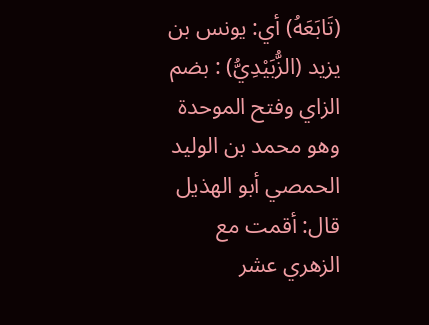(تَابَعَهُ) أي: يونس بن يزيد (الزُّبَيْدِيُّ) : بضم الزاي وفتح الموحدة وهو محمد بن الوليد الحمصي أبو الهذيل قال: أقمت مع الزهري عشر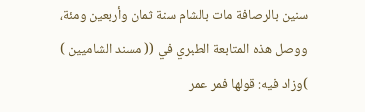سنين بالرصافة مات بالشام سنة ثمان وأربعين ومئة، ووصل هذه المتابعة الطبري في (( مسند الشاميين ) )وزاد فيه: قولها فمر عمر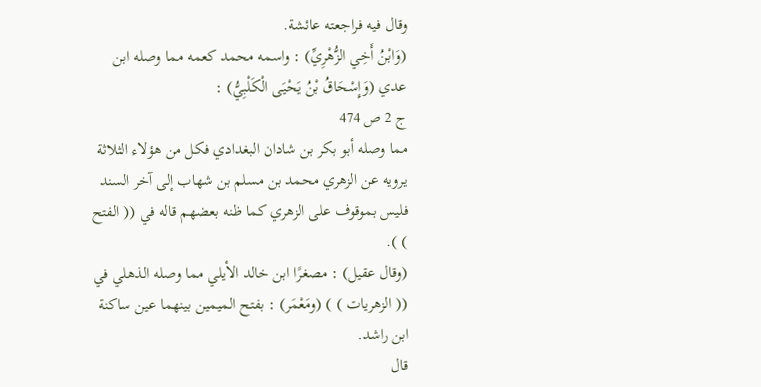وقال فيه فراجعته عائشة.
(وَابْنُ أَخِي الزُّهْرِيِّ) : واسمه محمد كعمه مما وصله ابن عدي (وَإِسْحَاقُ بْنُ يَحْيَى الْكَلْبِيُّ) :
ج 2 ص 474
مما وصله أبو بكر بن شادان البغدادي فكل من هؤلاء الثلاثة يرويه عن الزهري محمد بن مسلم بن شهاب إلى آخر السند فليس بموقوف على الزهري كما ظنه بعضهم قاله في (( الفتح ) ).
(وقال عقيل) : مصغرًا ابن خالد الأيلي مما وصله الذهلي في (( الزهريات ) ) (ومَعْمَر) : بفتح الميمين بينهما عين ساكنة ابن راشد.
قال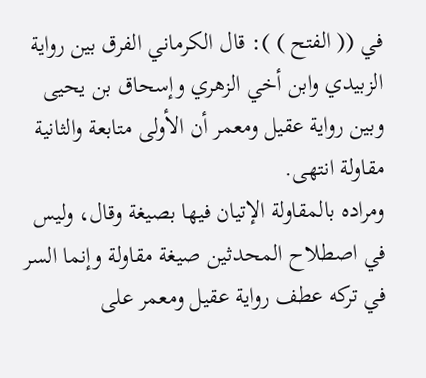في (( الفتح ) ): قال الكرماني الفرق بين رواية الزبيدي وابن أخي الزهري وإسحاق بن يحيى وبين رواية عقيل ومعمر أن الأولى متابعة والثانية مقاولة انتهى.
ومراده بالمقاولة الإتيان فيها بصيغة وقال، وليس في اصطلاح المحدثين صيغة مقاولة وإنما السر في تركه عطف رواية عقيل ومعمر على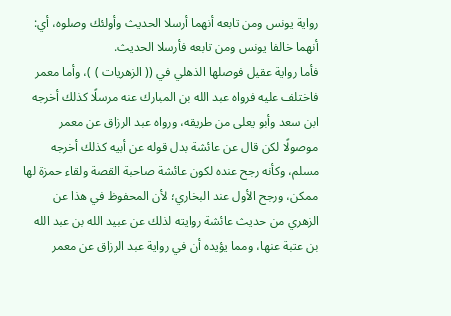رواية يونس ومن تابعه أنهما أرسلا الحديث وأولئك وصلوه، أي: أنهما خالفا يونس ومن تابعه فأرسلا الحديث.
فأما رواية عقيل فوصلها الذهلي في (( الزهريات ) )، وأما معمر فاختلف عليه فرواه عبد الله بن المبارك عنه مرسلًا كذلك أخرجه ابن سعد وأبو يعلى من طريقه، ورواه عبد الرزاق عن معمر موصولًا لكن قال عن عائشة بدل قوله عن أبيه كذلك أخرجه مسلم، وكأنه رجح عنده لكون عائشة صاحبة القصة ولقاء حمزة لها ممكن، ورجح الأول عند البخاري؛ لأن المحفوظ في هذا عن الزهري من حديث عائشة روايته لذلك عن عبيد الله بن عبد الله بن عتبة عنها، ومما يؤيده أن في رواية عبد الرزاق عن معمر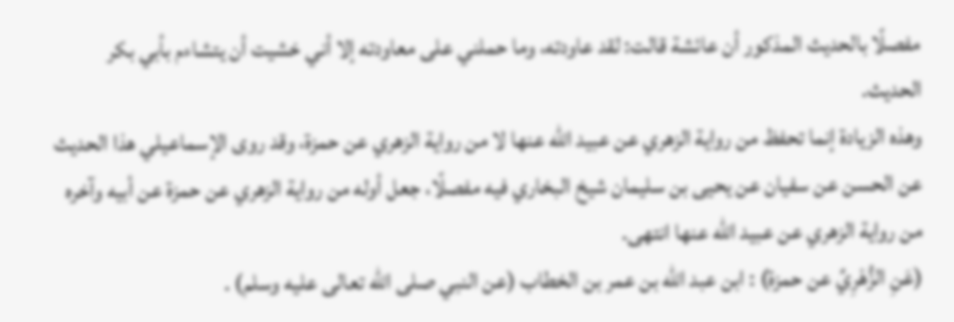مفصلًا بالحديث المذكور أن عائشة قالت: لقد عاودته، وما حملني على معاودته إلا أني خشيت أن يتشاءم بأبي بكر الحديث.
وهذه الزيادة إنما تحفظ من رواية الزهري عن عبيد الله عنها لا من رواية الزهري عن حمزة، وقد روى الإسماعيلي هذا الحديث عن الحسن عن سفيان عن يحيى بن سليمان شيخ البخاري فيه مفصلًا، جعل أوله من رواية الزهري عن حمزة عن أبيه وآخره من رواية الزهري عن عبيد الله عنها انتهى.
(عَنِ الزُّهْرِيِّ عن حمزة) : ابن عبد الله بن عمر بن الخطاب (عن النبي صلى الله تعالى عليه وسلم) .